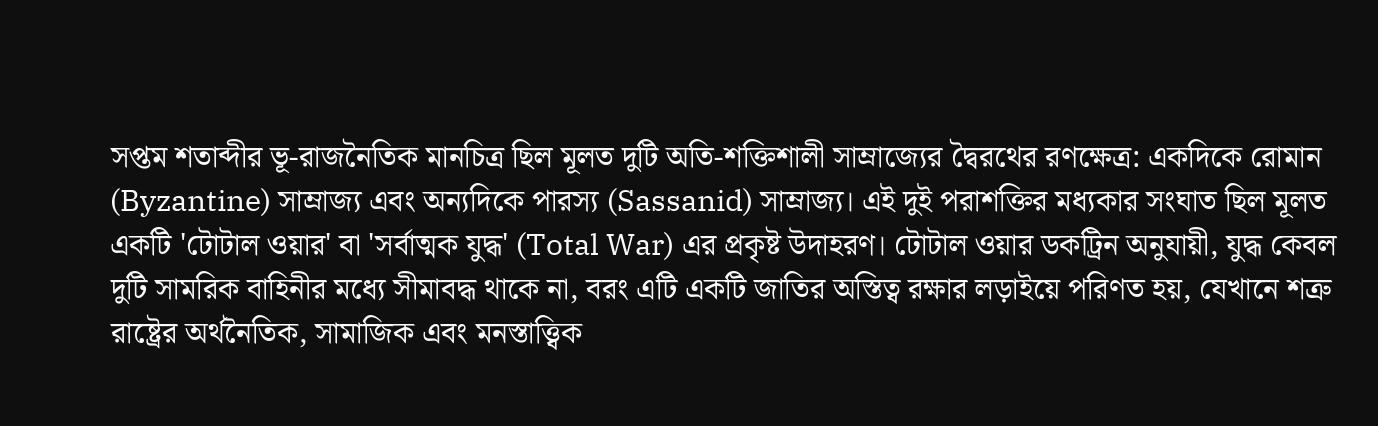সপ্তম শতাব্দীর ভূ-রাজনৈতিক মানচিত্র ছিল মূলত দুটি অতি-শক্তিশালী সাম্রাজ্যের দ্বৈরথের রণক্ষেত্র: একদিকে রোমান (Byzantine) সাম্রাজ্য এবং অন্যদিকে পারস্য (Sassanid) সাম্রাজ্য। এই দুই পরাশক্তির মধ্যকার সংঘাত ছিল মূলত একটি 'টোটাল ওয়ার' বা 'সর্বাত্মক যুদ্ধ' (Total War) এর প্রকৃষ্ট উদাহরণ। টোটাল ওয়ার ডকট্রিন অনুযায়ী, যুদ্ধ কেবল দুটি সামরিক বাহিনীর মধ্যে সীমাবদ্ধ থাকে না, বরং এটি একটি জাতির অস্তিত্ব রক্ষার লড়াইয়ে পরিণত হয়, যেখানে শত্রু রাষ্ট্রের অর্থনৈতিক, সামাজিক এবং মনস্তাত্ত্বিক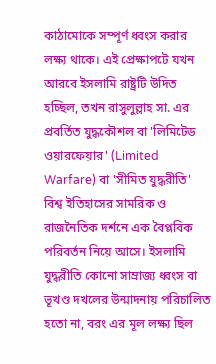কাঠামোকে সম্পূর্ণ ধ্বংস করার লক্ষ্য থাকে। এই প্রেক্ষাপটে যখন আরবে ইসলামি রাষ্ট্রটি উদিত হচ্ছিল, তখন রাসুলুল্লাহ সা. এর প্রবর্তিত যুদ্ধকৌশল বা 'লিমিটেড ওয়ারফেয়ার' (Limited Warfare) বা 'সীমিত যুদ্ধরীতি' বিশ্ব ইতিহাসের সামরিক ও রাজনৈতিক দর্শনে এক বৈপ্লবিক পরিবর্তন নিয়ে আসে। ইসলামি যুদ্ধরীতি কোনো সাম্রাজ্য ধ্বংস বা ভূখণ্ড দখলের উন্মাদনায় পরিচালিত হতো না, বরং এর মূল লক্ষ্য ছিল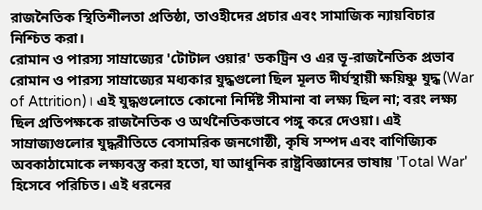রাজনৈতিক স্থিতিশীলতা প্রতিষ্ঠা, তাওহীদের প্রচার এবং সামাজিক ন্যায়বিচার নিশ্চিত করা।
রোমান ও পারস্য সাম্রাজ্যের 'টোটাল ওয়ার' ডকট্রিন ও এর ভূ-রাজনৈতিক প্রভাব
রোমান ও পারস্য সাম্রাজ্যের মধ্যকার যুদ্ধগুলো ছিল মূলত দীর্ঘস্থায়ী ক্ষয়িষ্ণু যুদ্ধ (War of Attrition)। এই যুদ্ধগুলোতে কোনো নির্দিষ্ট সীমানা বা লক্ষ্য ছিল না; বরং লক্ষ্য ছিল প্রতিপক্ষকে রাজনৈতিক ও অর্থনৈতিকভাবে পঙ্গু করে দেওয়া। এই সাম্রাজ্যগুলোর যুদ্ধরীতিতে বেসামরিক জনগোষ্ঠী, কৃষি সম্পদ এবং বাণিজ্যিক অবকাঠামোকে লক্ষ্যবস্তু করা হতো, যা আধুনিক রাষ্ট্রবিজ্ঞানের ভাষায় 'Total War' হিসেবে পরিচিত। এই ধরনের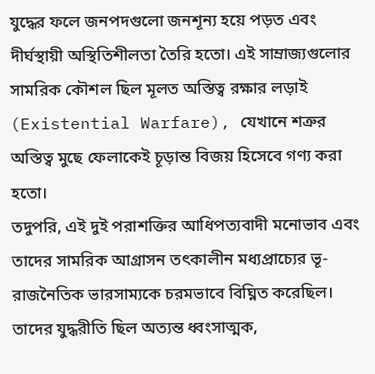যুদ্ধের ফলে জনপদগুলো জনশূন্য হয়ে পড়ত এবং দীর্ঘস্থায়ী অস্থিতিশীলতা তৈরি হতো। এই সাম্রাজ্যগুলোর সামরিক কৌশল ছিল মূলত অস্তিত্ব রক্ষার লড়াই (Existential Warfare), যেখানে শত্রুর অস্তিত্ব মুছে ফেলাকেই চূড়ান্ত বিজয় হিসেবে গণ্য করা হতো।
তদুপরি, এই দুই পরাশক্তির আধিপত্যবাদী মনোভাব এবং তাদের সামরিক আগ্রাসন তৎকালীন মধ্যপ্রাচ্যের ভূ-রাজনৈতিক ভারসাম্যকে চরমভাবে বিঘ্নিত করেছিল। তাদের যুদ্ধরীতি ছিল অত্যন্ত ধ্বংসাত্মক,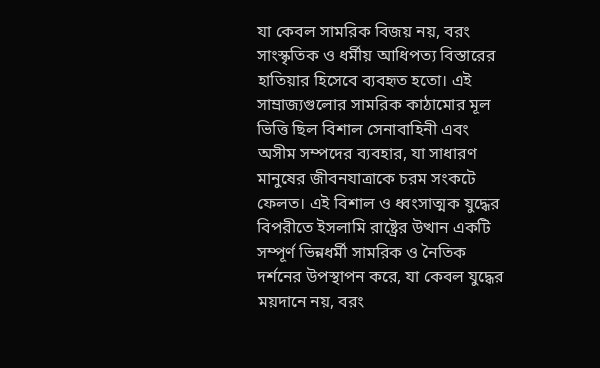যা কেবল সামরিক বিজয় নয়, বরং সাংস্কৃতিক ও ধর্মীয় আধিপত্য বিস্তারের হাতিয়ার হিসেবে ব্যবহৃত হতো। এই সাম্রাজ্যগুলোর সামরিক কাঠামোর মূল ভিত্তি ছিল বিশাল সেনাবাহিনী এবং অসীম সম্পদের ব্যবহার, যা সাধারণ মানুষের জীবনযাত্রাকে চরম সংকটে ফেলত। এই বিশাল ও ধ্বংসাত্মক যুদ্ধের বিপরীতে ইসলামি রাষ্ট্রের উত্থান একটি সম্পূর্ণ ভিন্নধর্মী সামরিক ও নৈতিক দর্শনের উপস্থাপন করে, যা কেবল যুদ্ধের ময়দানে নয়, বরং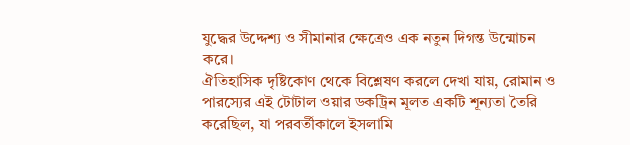যুদ্ধের উদ্দেশ্য ও সীমানার ক্ষেত্রেও এক নতুন দিগন্ত উন্মোচন করে।
ঐতিহাসিক দৃষ্টিকোণ থেকে বিশ্লেষণ করলে দেখা যায়, রোমান ও পারস্যের এই টোটাল ওয়ার ডকট্রিন মূলত একটি শূন্যতা তৈরি করেছিল, যা পরবর্তীকালে ইসলামি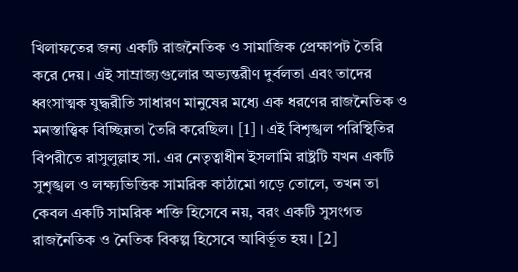খিলাফতের জন্য একটি রাজনৈতিক ও সামাজিক প্রেক্ষাপট তৈরি করে দেয়। এই সাম্রাজ্যগুলোর অভ্যন্তরীণ দুর্বলতা এবং তাদের ধ্বংসাত্মক যুদ্ধরীতি সাধারণ মানুষের মধ্যে এক ধরণের রাজনৈতিক ও মনস্তাত্ত্বিক বিচ্ছিন্নতা তৈরি করেছিল। [1] । এই বিশৃঙ্খল পরিস্থিতির বিপরীতে রাসুলুল্লাহ সা. এর নেতৃত্বাধীন ইসলামি রাষ্ট্রটি যখন একটি সুশৃঙ্খল ও লক্ষ্যভিত্তিক সামরিক কাঠামো গড়ে তোলে, তখন তা কেবল একটি সামরিক শক্তি হিসেবে নয়, বরং একটি সুসংগত রাজনৈতিক ও নৈতিক বিকল্প হিসেবে আবির্ভূত হয়। [2]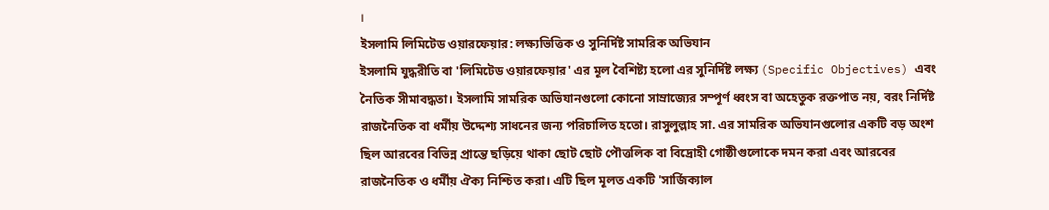।
ইসলামি লিমিটেড ওয়ারফেয়ার: লক্ষ্যভিত্তিক ও সুনির্দিষ্ট সামরিক অভিযান
ইসলামি যুদ্ধরীতি বা 'লিমিটেড ওয়ারফেয়ার' এর মূল বৈশিষ্ট্য হলো এর সুনির্দিষ্ট লক্ষ্য (Specific Objectives) এবং নৈতিক সীমাবদ্ধতা। ইসলামি সামরিক অভিযানগুলো কোনো সাম্রাজ্যের সম্পূর্ণ ধ্বংস বা অহেতুক রক্তপাত নয়, বরং নির্দিষ্ট রাজনৈতিক বা ধর্মীয় উদ্দেশ্য সাধনের জন্য পরিচালিত হতো। রাসুলুল্লাহ সা. এর সামরিক অভিযানগুলোর একটি বড় অংশ ছিল আরবের বিভিন্ন প্রান্তে ছড়িয়ে থাকা ছোট ছোট পৌত্তলিক বা বিদ্রোহী গোষ্ঠীগুলোকে দমন করা এবং আরবের রাজনৈতিক ও ধর্মীয় ঐক্য নিশ্চিত করা। এটি ছিল মূলত একটি 'সার্জিক্যাল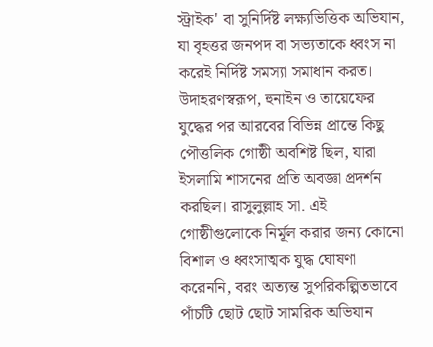স্ট্রাইক' বা সুনির্দিষ্ট লক্ষ্যভিত্তিক অভিযান, যা বৃহত্তর জনপদ বা সভ্যতাকে ধ্বংস না করেই নির্দিষ্ট সমস্যা সমাধান করত।
উদাহরণস্বরূপ, হুনাইন ও তায়েফের যুদ্ধের পর আরবের বিভিন্ন প্রান্তে কিছু পৌত্তলিক গোষ্ঠী অবশিষ্ট ছিল, যারা ইসলামি শাসনের প্রতি অবজ্ঞা প্রদর্শন করছিল। রাসুলুল্লাহ সা. এই গোষ্ঠীগুলোকে নির্মূল করার জন্য কোনো বিশাল ও ধ্বংসাত্মক যুদ্ধ ঘোষণা করেননি, বরং অত্যন্ত সুপরিকল্পিতভাবে পাঁচটি ছোট ছোট সামরিক অভিযান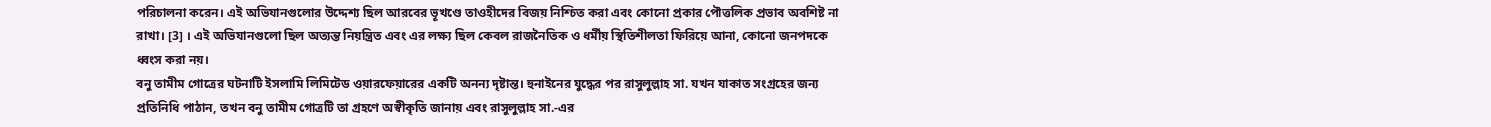পরিচালনা করেন। এই অভিযানগুলোর উদ্দেশ্য ছিল আরবের ভূখণ্ডে তাওহীদের বিজয় নিশ্চিত করা এবং কোনো প্রকার পৌত্তলিক প্রভাব অবশিষ্ট না রাখা। [3] । এই অভিযানগুলো ছিল অত্যন্ত নিয়ন্ত্রিত এবং এর লক্ষ্য ছিল কেবল রাজনৈতিক ও ধর্মীয় স্থিতিশীলতা ফিরিয়ে আনা, কোনো জনপদকে ধ্বংস করা নয়।
বনু তামীম গোত্রের ঘটনাটি ইসলামি লিমিটেড ওয়ারফেয়ারের একটি অনন্য দৃষ্টান্ত। হুনাইনের যুদ্ধের পর রাসুলুল্লাহ সা. যখন যাকাত সংগ্রহের জন্য প্রতিনিধি পাঠান, তখন বনু তামীম গোত্রটি তা গ্রহণে অস্বীকৃতি জানায় এবং রাসুলুল্লাহ সা.-এর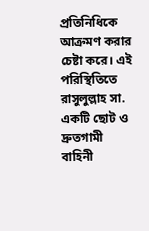প্রতিনিধিকে আক্রমণ করার চেষ্টা করে। এই পরিস্থিতিতে রাসুলুল্লাহ সা. একটি ছোট ও দ্রুতগামী বাহিনী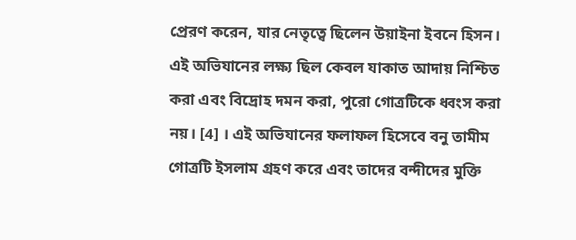প্রেরণ করেন, যার নেতৃত্বে ছিলেন উয়াইনা ইবনে হিসন। এই অভিযানের লক্ষ্য ছিল কেবল যাকাত আদায় নিশ্চিত করা এবং বিদ্রোহ দমন করা, পুরো গোত্রটিকে ধ্বংস করা নয়। [4] । এই অভিযানের ফলাফল হিসেবে বনু তামীম গোত্রটি ইসলাম গ্রহণ করে এবং তাদের বন্দীদের মুক্তি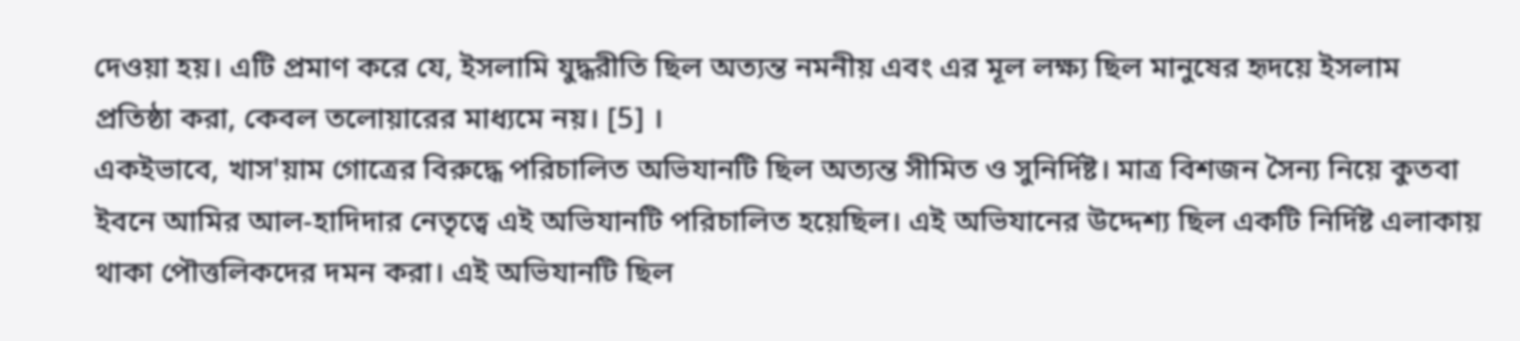দেওয়া হয়। এটি প্রমাণ করে যে, ইসলামি যুদ্ধরীতি ছিল অত্যন্ত নমনীয় এবং এর মূল লক্ষ্য ছিল মানুষের হৃদয়ে ইসলাম প্রতিষ্ঠা করা, কেবল তলোয়ারের মাধ্যমে নয়। [5] ।
একইভাবে, খাস'য়াম গোত্রের বিরুদ্ধে পরিচালিত অভিযানটি ছিল অত্যন্ত সীমিত ও সুনির্দিষ্ট। মাত্র বিশজন সৈন্য নিয়ে কুতবা ইবনে আমির আল-হাদিদার নেতৃত্বে এই অভিযানটি পরিচালিত হয়েছিল। এই অভিযানের উদ্দেশ্য ছিল একটি নির্দিষ্ট এলাকায় থাকা পৌত্তলিকদের দমন করা। এই অভিযানটি ছিল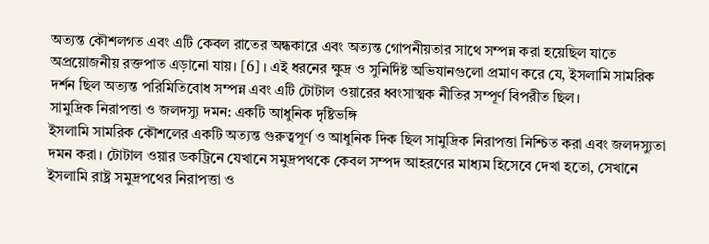অত্যন্ত কৌশলগত এবং এটি কেবল রাতের অন্ধকারে এবং অত্যন্ত গোপনীয়তার সাথে সম্পন্ন করা হয়েছিল যাতে অপ্রয়োজনীয় রক্তপাত এড়ানো যায়। [6] । এই ধরনের ক্ষুদ্র ও সুনির্দিষ্ট অভিযানগুলো প্রমাণ করে যে, ইসলামি সামরিক দর্শন ছিল অত্যন্ত পরিমিতিবোধ সম্পন্ন এবং এটি টোটাল ওয়ারের ধ্বংসাত্মক নীতির সম্পূর্ণ বিপরীত ছিল।
সামুদ্রিক নিরাপত্তা ও জলদস্যু দমন: একটি আধুনিক দৃষ্টিভঙ্গি
ইসলামি সামরিক কৌশলের একটি অত্যন্ত গুরুত্বপূর্ণ ও আধুনিক দিক ছিল সামুদ্রিক নিরাপত্তা নিশ্চিত করা এবং জলদস্যুতা দমন করা। টোটাল ওয়ার ডকট্রিনে যেখানে সমুদ্রপথকে কেবল সম্পদ আহরণের মাধ্যম হিসেবে দেখা হতো, সেখানে ইসলামি রাষ্ট্র সমুদ্রপথের নিরাপত্তা ও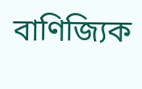বাণিজ্যিক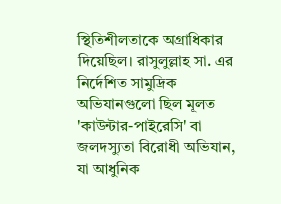স্থিতিশীলতাকে অগ্রাধিকার দিয়েছিল। রাসুলুল্লাহ সা. এর নির্দেশিত সামুদ্রিক অভিযানগুলো ছিল মূলত 'কাউন্টার-পাইরেসি' বা জলদস্যুতা বিরোধী অভিযান, যা আধুনিক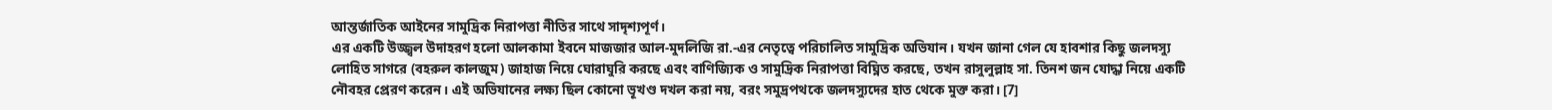আন্তর্জাতিক আইনের সামুদ্রিক নিরাপত্তা নীতির সাথে সাদৃশ্যপূর্ণ।
এর একটি উজ্জ্বল উদাহরণ হলো আলকামা ইবনে মাজজার আল-মুদলিজি রা.-এর নেতৃত্বে পরিচালিত সামুদ্রিক অভিযান। যখন জানা গেল যে হাবশার কিছু জলদস্যু লোহিত সাগরে (বহরুল কালজুম) জাহাজ নিয়ে ঘোরাঘুরি করছে এবং বাণিজ্যিক ও সামুদ্রিক নিরাপত্তা বিঘ্নিত করছে, তখন রাসুলুল্লাহ সা. তিনশ জন যোদ্ধা নিয়ে একটি নৌবহর প্রেরণ করেন। এই অভিযানের লক্ষ্য ছিল কোনো ভূখণ্ড দখল করা নয়, বরং সমুদ্রপথকে জলদস্যুদের হাত থেকে মুক্ত করা। [7]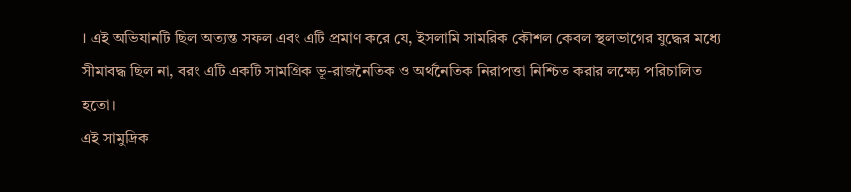। এই অভিযানটি ছিল অত্যন্ত সফল এবং এটি প্রমাণ করে যে, ইসলামি সামরিক কৌশল কেবল স্থলভাগের যুদ্ধের মধ্যে সীমাবদ্ধ ছিল না, বরং এটি একটি সামগ্রিক ভূ-রাজনৈতিক ও অর্থনৈতিক নিরাপত্তা নিশ্চিত করার লক্ষ্যে পরিচালিত হতো।
এই সামুদ্রিক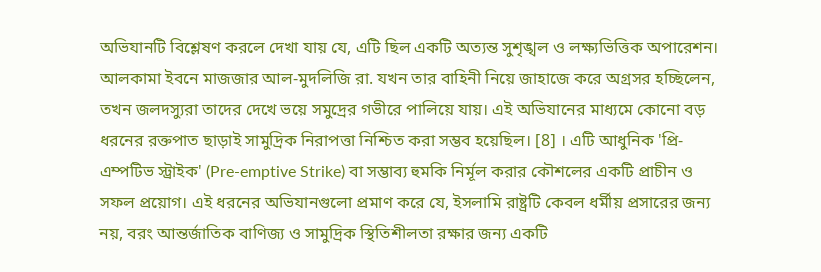অভিযানটি বিশ্লেষণ করলে দেখা যায় যে, এটি ছিল একটি অত্যন্ত সুশৃঙ্খল ও লক্ষ্যভিত্তিক অপারেশন। আলকামা ইবনে মাজজার আল-মুদলিজি রা. যখন তার বাহিনী নিয়ে জাহাজে করে অগ্রসর হচ্ছিলেন, তখন জলদস্যুরা তাদের দেখে ভয়ে সমুদ্রের গভীরে পালিয়ে যায়। এই অভিযানের মাধ্যমে কোনো বড় ধরনের রক্তপাত ছাড়াই সামুদ্রিক নিরাপত্তা নিশ্চিত করা সম্ভব হয়েছিল। [8] । এটি আধুনিক 'প্রি-এম্পটিভ স্ট্রাইক' (Pre-emptive Strike) বা সম্ভাব্য হুমকি নির্মূল করার কৌশলের একটি প্রাচীন ও সফল প্রয়োগ। এই ধরনের অভিযানগুলো প্রমাণ করে যে, ইসলামি রাষ্ট্রটি কেবল ধর্মীয় প্রসারের জন্য নয়, বরং আন্তর্জাতিক বাণিজ্য ও সামুদ্রিক স্থিতিশীলতা রক্ষার জন্য একটি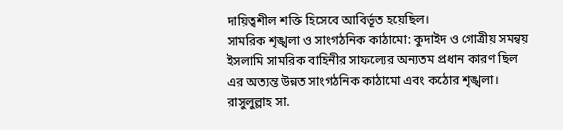দায়িত্বশীল শক্তি হিসেবে আবির্ভূত হয়েছিল।
সামরিক শৃঙ্খলা ও সাংগঠনিক কাঠামো: কুদাইদ ও গোত্রীয় সমন্বয়
ইসলামি সামরিক বাহিনীর সাফল্যের অন্যতম প্রধান কারণ ছিল এর অত্যন্ত উন্নত সাংগঠনিক কাঠামো এবং কঠোর শৃঙ্খলা। রাসুলুল্লাহ সা.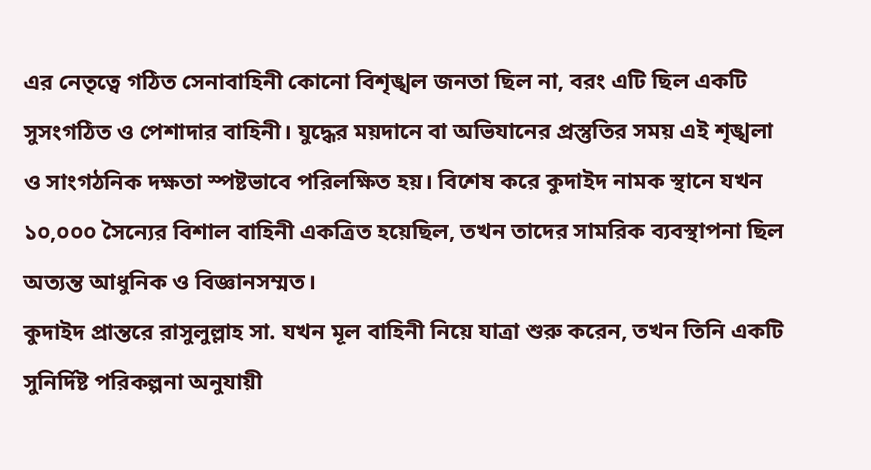এর নেতৃত্বে গঠিত সেনাবাহিনী কোনো বিশৃঙ্খল জনতা ছিল না, বরং এটি ছিল একটি সুসংগঠিত ও পেশাদার বাহিনী। যুদ্ধের ময়দানে বা অভিযানের প্রস্তুতির সময় এই শৃঙ্খলা ও সাংগঠনিক দক্ষতা স্পষ্টভাবে পরিলক্ষিত হয়। বিশেষ করে কুদাইদ নামক স্থানে যখন ১০,০০০ সৈন্যের বিশাল বাহিনী একত্রিত হয়েছিল, তখন তাদের সামরিক ব্যবস্থাপনা ছিল অত্যন্ত আধুনিক ও বিজ্ঞানসম্মত।
কুদাইদ প্রান্তরে রাসুলুল্লাহ সা. যখন মূল বাহিনী নিয়ে যাত্রা শুরু করেন, তখন তিনি একটি সুনির্দিষ্ট পরিকল্পনা অনুযায়ী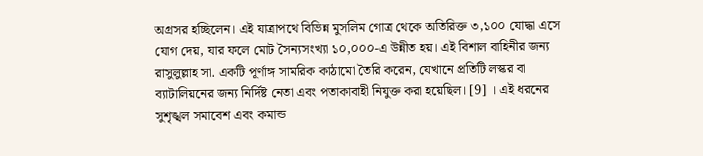অগ্রসর হচ্ছিলেন। এই যাত্রাপথে বিভিন্ন মুসলিম গোত্র থেকে অতিরিক্ত ৩,১০০ যোদ্ধা এসে যোগ দেয়, যার ফলে মোট সৈন্যসংখ্যা ১০,০০০-এ উন্নীত হয়। এই বিশাল বাহিনীর জন্য রাসুলুল্লাহ সা. একটি পূর্ণাঙ্গ সামরিক কাঠামো তৈরি করেন, যেখানে প্রতিটি লস্কর বা ব্যাটালিয়নের জন্য নির্দিষ্ট নেতা এবং পতাকাবাহী নিযুক্ত করা হয়েছিল। [9] । এই ধরনের সুশৃঙ্খল সমাবেশ এবং কমান্ড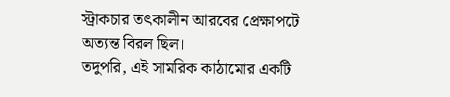স্ট্রাকচার তৎকালীন আরবের প্রেক্ষাপটে অত্যন্ত বিরল ছিল।
তদুপরি, এই সামরিক কাঠামোর একটি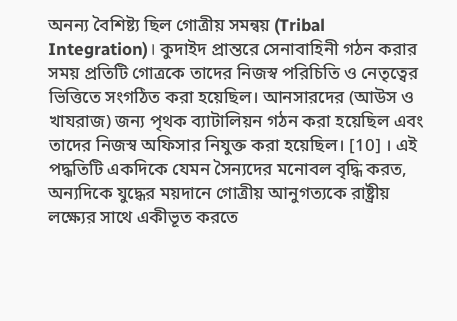অনন্য বৈশিষ্ট্য ছিল গোত্রীয় সমন্বয় (Tribal Integration)। কুদাইদ প্রান্তরে সেনাবাহিনী গঠন করার সময় প্রতিটি গোত্রকে তাদের নিজস্ব পরিচিতি ও নেতৃত্বের ভিত্তিতে সংগঠিত করা হয়েছিল। আনসারদের (আউস ও খাযরাজ) জন্য পৃথক ব্যাটালিয়ন গঠন করা হয়েছিল এবং তাদের নিজস্ব অফিসার নিযুক্ত করা হয়েছিল। [10] । এই পদ্ধতিটি একদিকে যেমন সৈন্যদের মনোবল বৃদ্ধি করত, অন্যদিকে যুদ্ধের ময়দানে গোত্রীয় আনুগত্যকে রাষ্ট্রীয় লক্ষ্যের সাথে একীভূত করতে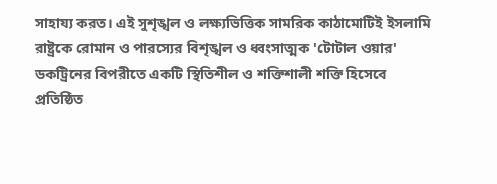সাহায্য করত। এই সুশৃঙ্খল ও লক্ষ্যভিত্তিক সামরিক কাঠামোটিই ইসলামি রাষ্ট্রকে রোমান ও পারস্যের বিশৃঙ্খল ও ধ্বংসাত্মক 'টোটাল ওয়ার' ডকট্রিনের বিপরীতে একটি স্থিতিশীল ও শক্তিশালী শক্তি হিসেবে প্রতিষ্ঠিত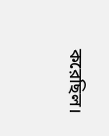করেছিল।